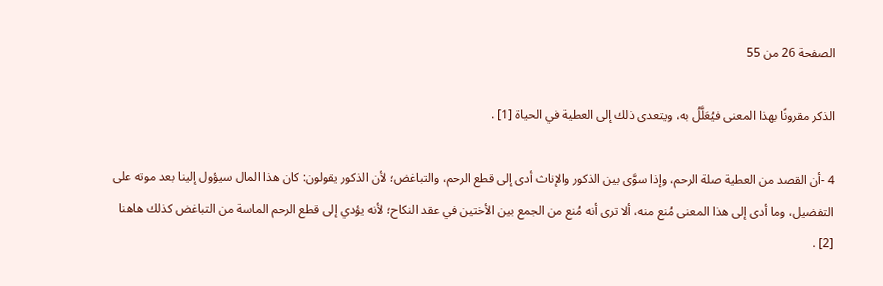الصفحة 26 من 55

الذكر مقرونًا بهذا المعنى فيُعَلَّلُ به، ويتعدى ذلك إلى العطية في الحياة [1] .

4 -أن القصد من العطية صلة الرحم، وإذا سوَّى بين الذكور والإناث أدى إلى قطع الرحم، والتباغض؛ لأن الذكور يقولون: كان هذا المال سيؤول إلينا بعد موته على التفضيل، وما أدى إلى هذا المعنى مُنع منه، ألا ترى أنه مُنع من الجمع بين الأختين في عقد النكاح؛ لأنه يؤدي إلى قطع الرحم الماسة من التباغض كذلك هاهنا [2] .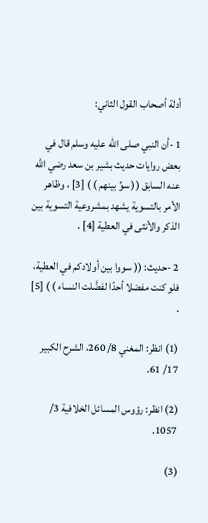أدلة أصحاب القول الثاني:

1 -أن النبي صلى الله عليه وسلم قال في بعض روايات حديث بشير بن سعد رضي الله عنه السابق (( سوِّ بينهم ) ) [3] ، وظاهر الأمر بالتسوية يشهد بمشروعية التسوية بين الذكر والأنثى في العطية [4] .

2 -حديث: (( سووا بين أولادكم في العطية، فلو كنت مفضلا أحدًا لفضَّلت النساء ) ) [5] .

(1) انظر: المغني 8/ 260، الشرح الكبير 17/ 61.

(2) انظر: رؤوس المسائل الخلافية 3/ 1057.

(3)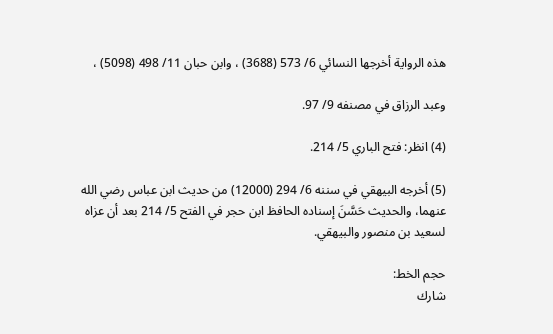هذه الرواية أخرجها النسائي 6/ 573 (3688) ، وابن حبان 11/ 498 (5098) ،

وعبد الرزاق في مصنفه 9/ 97.

(4) انظر: فتح الباري 5/ 214.

(5) أخرجه البيهقي في سننه 6/ 294 (12000) من حديث ابن عباس رضي الله عنهما، والحديث حَسَّنَ إسناده الحافظ ابن حجر في الفتح 5/ 214 بعد أن عزاه لسعيد بن منصور والبيهقي.

حجم الخط:
شارك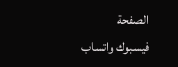الصفحة
فيسبوك واتساب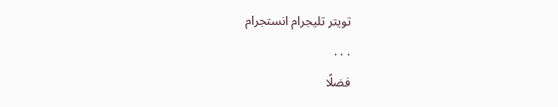تويتر تليجرام انستجرام
. . .
فضلًا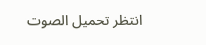انتظر تحميل الصوت